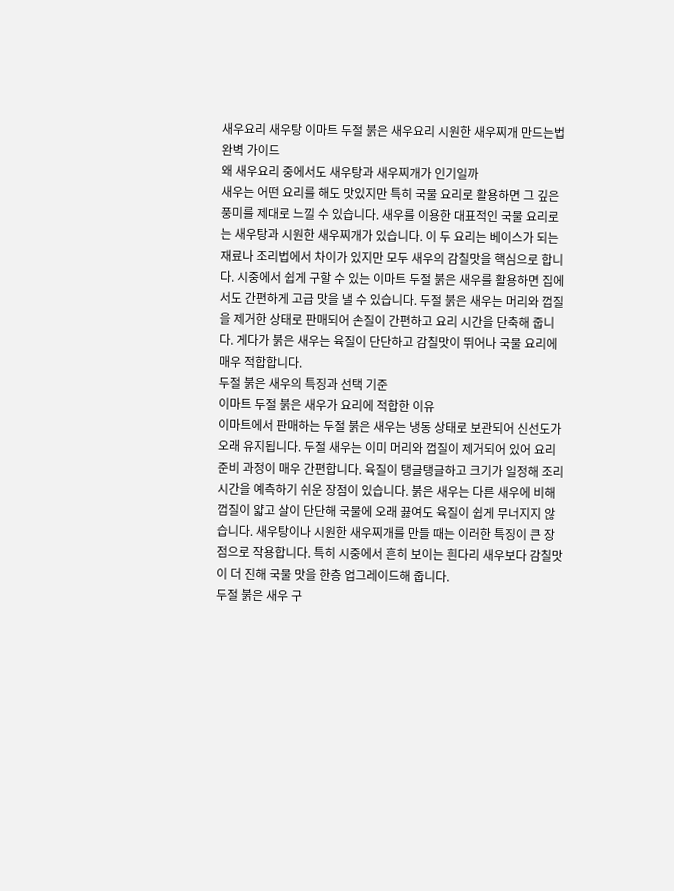새우요리 새우탕 이마트 두절 붉은 새우요리 시원한 새우찌개 만드는법 완벽 가이드
왜 새우요리 중에서도 새우탕과 새우찌개가 인기일까
새우는 어떤 요리를 해도 맛있지만 특히 국물 요리로 활용하면 그 깊은 풍미를 제대로 느낄 수 있습니다. 새우를 이용한 대표적인 국물 요리로는 새우탕과 시원한 새우찌개가 있습니다. 이 두 요리는 베이스가 되는 재료나 조리법에서 차이가 있지만 모두 새우의 감칠맛을 핵심으로 합니다. 시중에서 쉽게 구할 수 있는 이마트 두절 붉은 새우를 활용하면 집에서도 간편하게 고급 맛을 낼 수 있습니다. 두절 붉은 새우는 머리와 껍질을 제거한 상태로 판매되어 손질이 간편하고 요리 시간을 단축해 줍니다. 게다가 붉은 새우는 육질이 단단하고 감칠맛이 뛰어나 국물 요리에 매우 적합합니다.
두절 붉은 새우의 특징과 선택 기준
이마트 두절 붉은 새우가 요리에 적합한 이유
이마트에서 판매하는 두절 붉은 새우는 냉동 상태로 보관되어 신선도가 오래 유지됩니다. 두절 새우는 이미 머리와 껍질이 제거되어 있어 요리 준비 과정이 매우 간편합니다. 육질이 탱글탱글하고 크기가 일정해 조리 시간을 예측하기 쉬운 장점이 있습니다. 붉은 새우는 다른 새우에 비해 껍질이 얇고 살이 단단해 국물에 오래 끓여도 육질이 쉽게 무너지지 않습니다. 새우탕이나 시원한 새우찌개를 만들 때는 이러한 특징이 큰 장점으로 작용합니다. 특히 시중에서 흔히 보이는 흰다리 새우보다 감칠맛이 더 진해 국물 맛을 한층 업그레이드해 줍니다.
두절 붉은 새우 구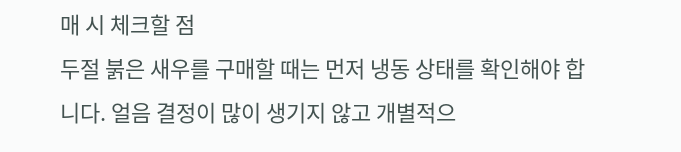매 시 체크할 점
두절 붉은 새우를 구매할 때는 먼저 냉동 상태를 확인해야 합니다. 얼음 결정이 많이 생기지 않고 개별적으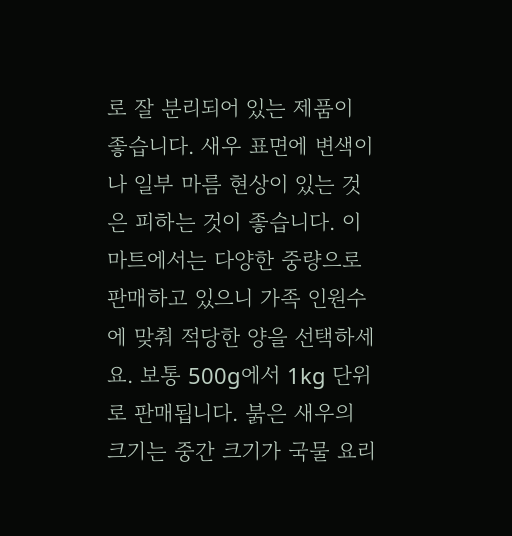로 잘 분리되어 있는 제품이 좋습니다. 새우 표면에 변색이나 일부 마름 현상이 있는 것은 피하는 것이 좋습니다. 이마트에서는 다양한 중량으로 판매하고 있으니 가족 인원수에 맞춰 적당한 양을 선택하세요. 보통 500g에서 1kg 단위로 판매됩니다. 붉은 새우의 크기는 중간 크기가 국물 요리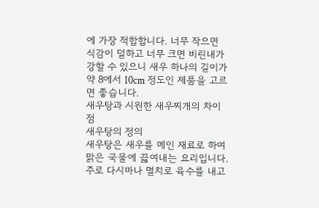에 가장 적합합니다. 너무 작으면 식감이 덜하고 너무 크면 비린내가 강할 수 있으니 새우 하나의 길이가 약 8에서 10cm 정도인 제품을 고르면 좋습니다.
새우탕과 시원한 새우찌개의 차이점
새우탕의 정의
새우탕은 새우를 메인 재료로 하여 맑은 국물에 끓여내는 요리입니다. 주로 다시마나 멸치로 육수를 내고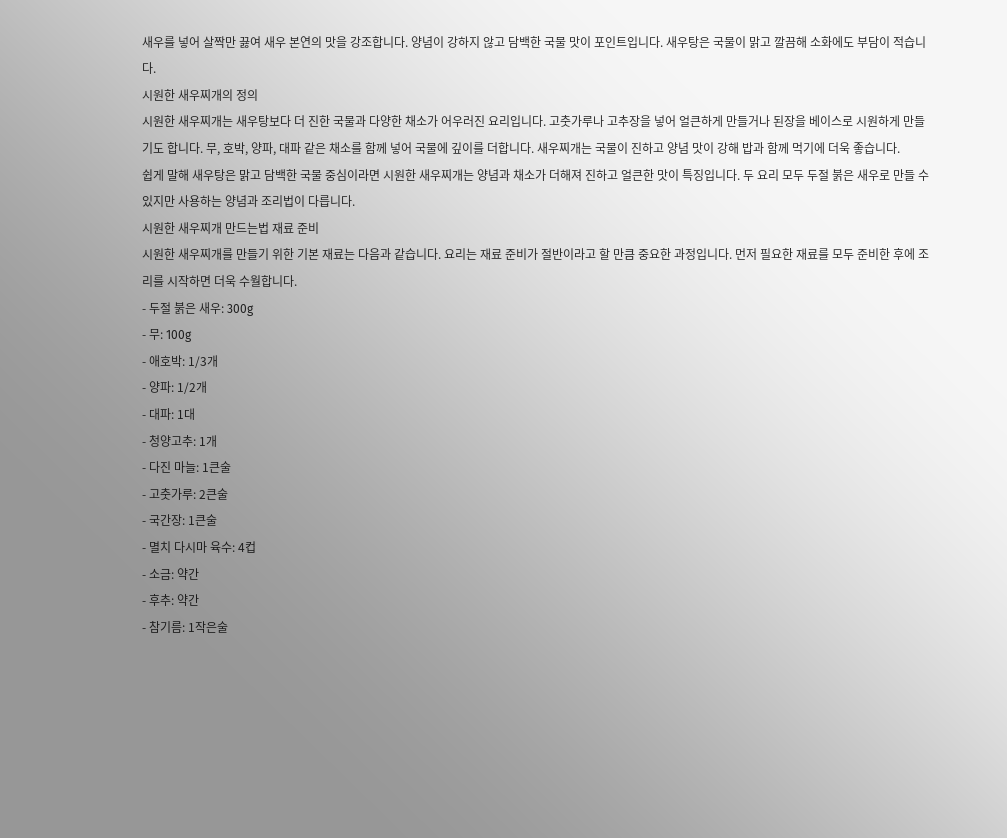새우를 넣어 살짝만 끓여 새우 본연의 맛을 강조합니다. 양념이 강하지 않고 담백한 국물 맛이 포인트입니다. 새우탕은 국물이 맑고 깔끔해 소화에도 부담이 적습니다.
시원한 새우찌개의 정의
시원한 새우찌개는 새우탕보다 더 진한 국물과 다양한 채소가 어우러진 요리입니다. 고춧가루나 고추장을 넣어 얼큰하게 만들거나 된장을 베이스로 시원하게 만들기도 합니다. 무, 호박, 양파, 대파 같은 채소를 함께 넣어 국물에 깊이를 더합니다. 새우찌개는 국물이 진하고 양념 맛이 강해 밥과 함께 먹기에 더욱 좋습니다.
쉽게 말해 새우탕은 맑고 담백한 국물 중심이라면 시원한 새우찌개는 양념과 채소가 더해져 진하고 얼큰한 맛이 특징입니다. 두 요리 모두 두절 붉은 새우로 만들 수 있지만 사용하는 양념과 조리법이 다릅니다.
시원한 새우찌개 만드는법 재료 준비
시원한 새우찌개를 만들기 위한 기본 재료는 다음과 같습니다. 요리는 재료 준비가 절반이라고 할 만큼 중요한 과정입니다. 먼저 필요한 재료를 모두 준비한 후에 조리를 시작하면 더욱 수월합니다.
- 두절 붉은 새우: 300g
- 무: 100g
- 애호박: 1/3개
- 양파: 1/2개
- 대파: 1대
- 청양고추: 1개
- 다진 마늘: 1큰술
- 고춧가루: 2큰술
- 국간장: 1큰술
- 멸치 다시마 육수: 4컵
- 소금: 약간
- 후추: 약간
- 참기름: 1작은술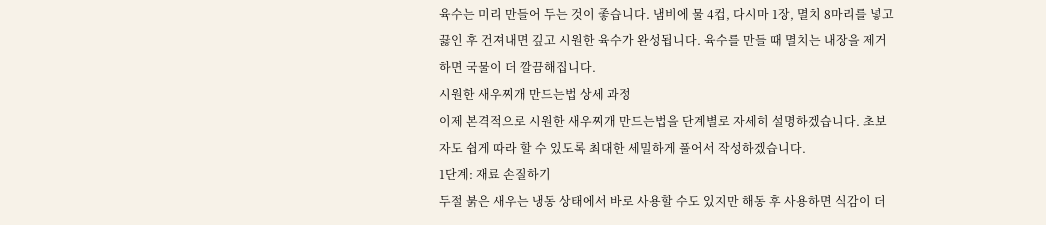육수는 미리 만들어 두는 것이 좋습니다. 냄비에 물 4컵, 다시마 1장, 멸치 8마리를 넣고 끓인 후 건져내면 깊고 시원한 육수가 완성됩니다. 육수를 만들 때 멸치는 내장을 제거하면 국물이 더 깔끔해집니다.
시원한 새우찌개 만드는법 상세 과정
이제 본격적으로 시원한 새우찌개 만드는법을 단계별로 자세히 설명하겠습니다. 초보자도 쉽게 따라 할 수 있도록 최대한 세밀하게 풀어서 작성하겠습니다.
1단계: 재료 손질하기
두절 붉은 새우는 냉동 상태에서 바로 사용할 수도 있지만 해동 후 사용하면 식감이 더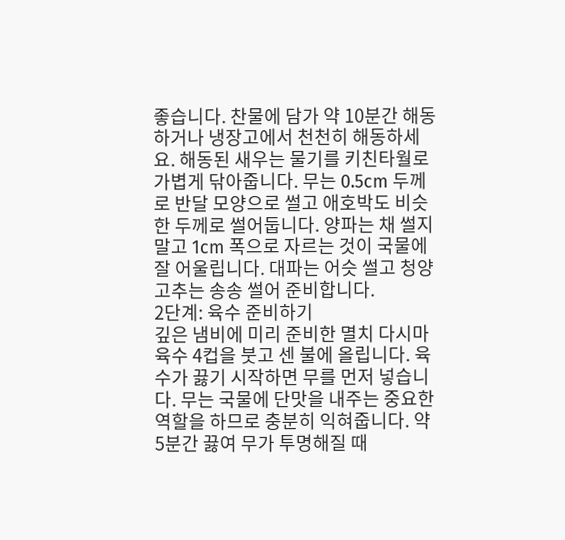좋습니다. 찬물에 담가 약 10분간 해동하거나 냉장고에서 천천히 해동하세요. 해동된 새우는 물기를 키친타월로 가볍게 닦아줍니다. 무는 0.5cm 두께로 반달 모양으로 썰고 애호박도 비슷한 두께로 썰어둡니다. 양파는 채 썰지 말고 1cm 폭으로 자르는 것이 국물에 잘 어울립니다. 대파는 어슷 썰고 청양고추는 송송 썰어 준비합니다.
2단계: 육수 준비하기
깊은 냄비에 미리 준비한 멸치 다시마 육수 4컵을 붓고 센 불에 올립니다. 육수가 끓기 시작하면 무를 먼저 넣습니다. 무는 국물에 단맛을 내주는 중요한 역할을 하므로 충분히 익혀줍니다. 약 5분간 끓여 무가 투명해질 때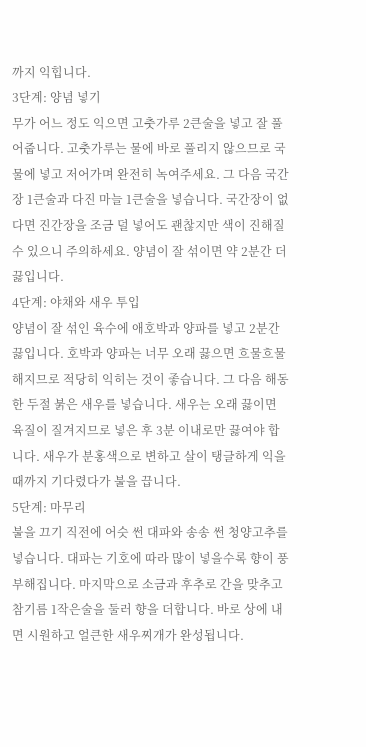까지 익힙니다.
3단계: 양념 넣기
무가 어느 정도 익으면 고춧가루 2큰술을 넣고 잘 풀어줍니다. 고춧가루는 물에 바로 풀리지 않으므로 국물에 넣고 저어가며 완전히 녹여주세요. 그 다음 국간장 1큰술과 다진 마늘 1큰술을 넣습니다. 국간장이 없다면 진간장을 조금 덜 넣어도 괜찮지만 색이 진해질 수 있으니 주의하세요. 양념이 잘 섞이면 약 2분간 더 끓입니다.
4단계: 야채와 새우 투입
양념이 잘 섞인 육수에 애호박과 양파를 넣고 2분간 끓입니다. 호박과 양파는 너무 오래 끓으면 흐물흐물해지므로 적당히 익히는 것이 좋습니다. 그 다음 해동한 두절 붉은 새우를 넣습니다. 새우는 오래 끓이면 육질이 질겨지므로 넣은 후 3분 이내로만 끓여야 합니다. 새우가 분홍색으로 변하고 살이 탱글하게 익을 때까지 기다렸다가 불을 끕니다.
5단계: 마무리
불을 끄기 직전에 어슷 썬 대파와 송송 썬 청양고추를 넣습니다. 대파는 기호에 따라 많이 넣을수록 향이 풍부해집니다. 마지막으로 소금과 후추로 간을 맞추고 참기름 1작은술을 둘러 향을 더합니다. 바로 상에 내면 시원하고 얼큰한 새우찌개가 완성됩니다.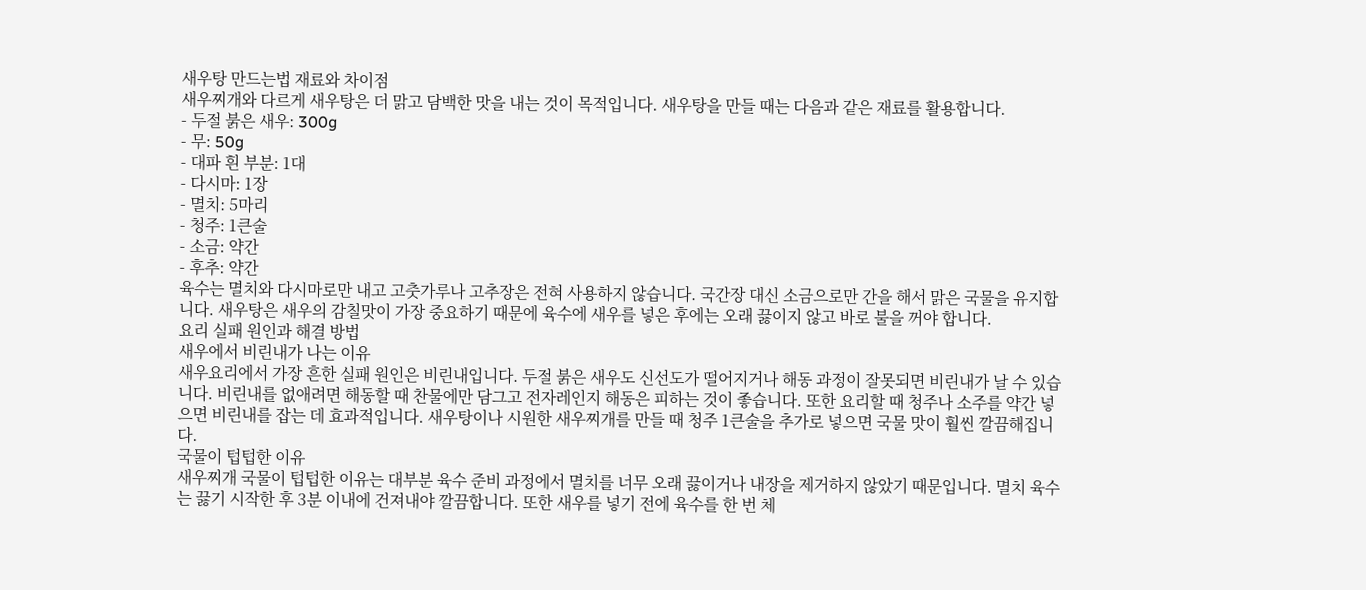새우탕 만드는법 재료와 차이점
새우찌개와 다르게 새우탕은 더 맑고 담백한 맛을 내는 것이 목적입니다. 새우탕을 만들 때는 다음과 같은 재료를 활용합니다.
- 두절 붉은 새우: 300g
- 무: 50g
- 대파 흰 부분: 1대
- 다시마: 1장
- 멸치: 5마리
- 청주: 1큰술
- 소금: 약간
- 후추: 약간
육수는 멸치와 다시마로만 내고 고춧가루나 고추장은 전혀 사용하지 않습니다. 국간장 대신 소금으로만 간을 해서 맑은 국물을 유지합니다. 새우탕은 새우의 감칠맛이 가장 중요하기 때문에 육수에 새우를 넣은 후에는 오래 끓이지 않고 바로 불을 꺼야 합니다.
요리 실패 원인과 해결 방법
새우에서 비린내가 나는 이유
새우요리에서 가장 흔한 실패 원인은 비린내입니다. 두절 붉은 새우도 신선도가 떨어지거나 해동 과정이 잘못되면 비린내가 날 수 있습니다. 비린내를 없애려면 해동할 때 찬물에만 담그고 전자레인지 해동은 피하는 것이 좋습니다. 또한 요리할 때 청주나 소주를 약간 넣으면 비린내를 잡는 데 효과적입니다. 새우탕이나 시원한 새우찌개를 만들 때 청주 1큰술을 추가로 넣으면 국물 맛이 훨씬 깔끔해집니다.
국물이 텁텁한 이유
새우찌개 국물이 텁텁한 이유는 대부분 육수 준비 과정에서 멸치를 너무 오래 끓이거나 내장을 제거하지 않았기 때문입니다. 멸치 육수는 끓기 시작한 후 3분 이내에 건져내야 깔끔합니다. 또한 새우를 넣기 전에 육수를 한 번 체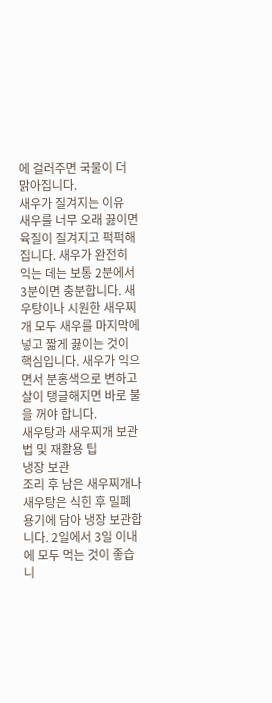에 걸러주면 국물이 더 맑아집니다.
새우가 질겨지는 이유
새우를 너무 오래 끓이면 육질이 질겨지고 퍽퍽해집니다. 새우가 완전히 익는 데는 보통 2분에서 3분이면 충분합니다. 새우탕이나 시원한 새우찌개 모두 새우를 마지막에 넣고 짧게 끓이는 것이 핵심입니다. 새우가 익으면서 분홍색으로 변하고 살이 탱글해지면 바로 불을 꺼야 합니다.
새우탕과 새우찌개 보관법 및 재활용 팁
냉장 보관
조리 후 남은 새우찌개나 새우탕은 식힌 후 밀폐 용기에 담아 냉장 보관합니다. 2일에서 3일 이내에 모두 먹는 것이 좋습니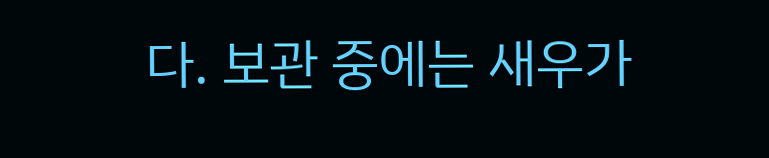다. 보관 중에는 새우가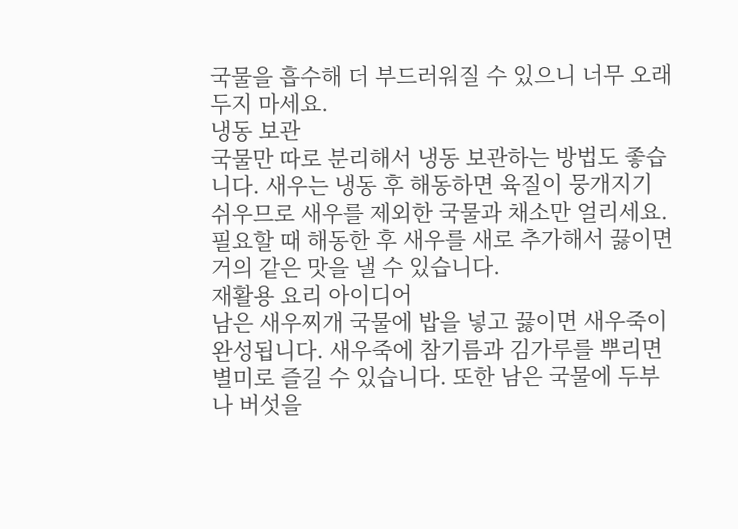국물을 흡수해 더 부드러워질 수 있으니 너무 오래 두지 마세요.
냉동 보관
국물만 따로 분리해서 냉동 보관하는 방법도 좋습니다. 새우는 냉동 후 해동하면 육질이 뭉개지기 쉬우므로 새우를 제외한 국물과 채소만 얼리세요. 필요할 때 해동한 후 새우를 새로 추가해서 끓이면 거의 같은 맛을 낼 수 있습니다.
재활용 요리 아이디어
남은 새우찌개 국물에 밥을 넣고 끓이면 새우죽이 완성됩니다. 새우죽에 참기름과 김가루를 뿌리면 별미로 즐길 수 있습니다. 또한 남은 국물에 두부나 버섯을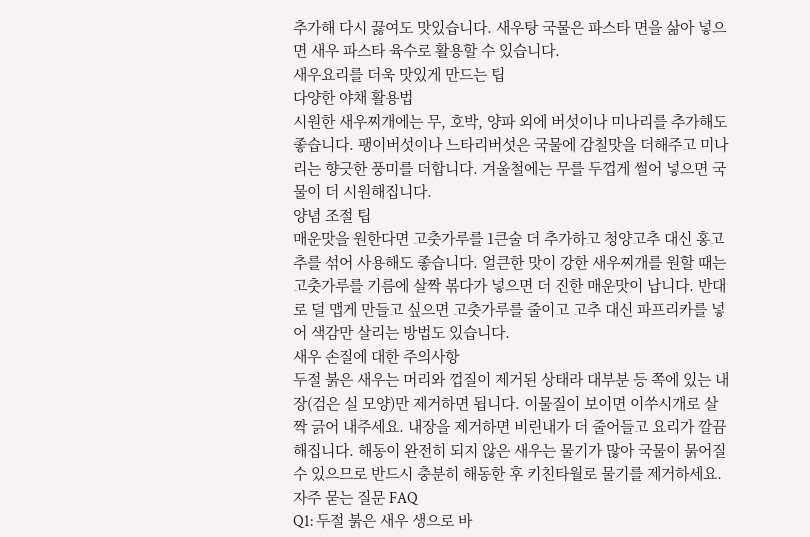추가해 다시 끓여도 맛있습니다. 새우탕 국물은 파스타 면을 삶아 넣으면 새우 파스타 육수로 활용할 수 있습니다.
새우요리를 더욱 맛있게 만드는 팁
다양한 야채 활용법
시원한 새우찌개에는 무, 호박, 양파 외에 버섯이나 미나리를 추가해도 좋습니다. 팽이버섯이나 느타리버섯은 국물에 감칠맛을 더해주고 미나리는 향긋한 풍미를 더합니다. 겨울철에는 무를 두껍게 썰어 넣으면 국물이 더 시원해집니다.
양념 조절 팁
매운맛을 원한다면 고춧가루를 1큰술 더 추가하고 청양고추 대신 홍고추를 섞어 사용해도 좋습니다. 얼큰한 맛이 강한 새우찌개를 원할 때는 고춧가루를 기름에 살짝 볶다가 넣으면 더 진한 매운맛이 납니다. 반대로 덜 맵게 만들고 싶으면 고춧가루를 줄이고 고추 대신 파프리카를 넣어 색감만 살리는 방법도 있습니다.
새우 손질에 대한 주의사항
두절 붉은 새우는 머리와 껍질이 제거된 상태라 대부분 등 쪽에 있는 내장(검은 실 모양)만 제거하면 됩니다. 이물질이 보이면 이쑤시개로 살짝 긁어 내주세요. 내장을 제거하면 비린내가 더 줄어들고 요리가 깔끔해집니다. 해동이 완전히 되지 않은 새우는 물기가 많아 국물이 묽어질 수 있으므로 반드시 충분히 해동한 후 키친타월로 물기를 제거하세요.
자주 묻는 질문 FAQ
Q1: 두절 붉은 새우 생으로 바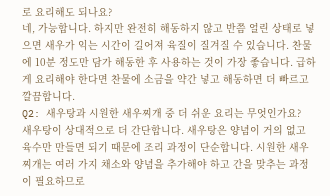로 요리해도 되나요?
네, 가능합니다. 하지만 완전히 해동하지 않고 반쯤 얼린 상태로 넣으면 새우가 익는 시간이 길어져 육질이 질겨질 수 있습니다. 찬물에 10분 정도만 담가 해동한 후 사용하는 것이 가장 좋습니다. 급하게 요리해야 한다면 찬물에 소금을 약간 넣고 해동하면 더 빠르고 깔끔합니다.
Q2: 새우탕과 시원한 새우찌개 중 더 쉬운 요리는 무엇인가요?
새우탕이 상대적으로 더 간단합니다. 새우탕은 양념이 거의 없고 육수만 만들면 되기 때문에 조리 과정이 단순합니다. 시원한 새우찌개는 여러 가지 채소와 양념을 추가해야 하고 간을 맞추는 과정이 필요하므로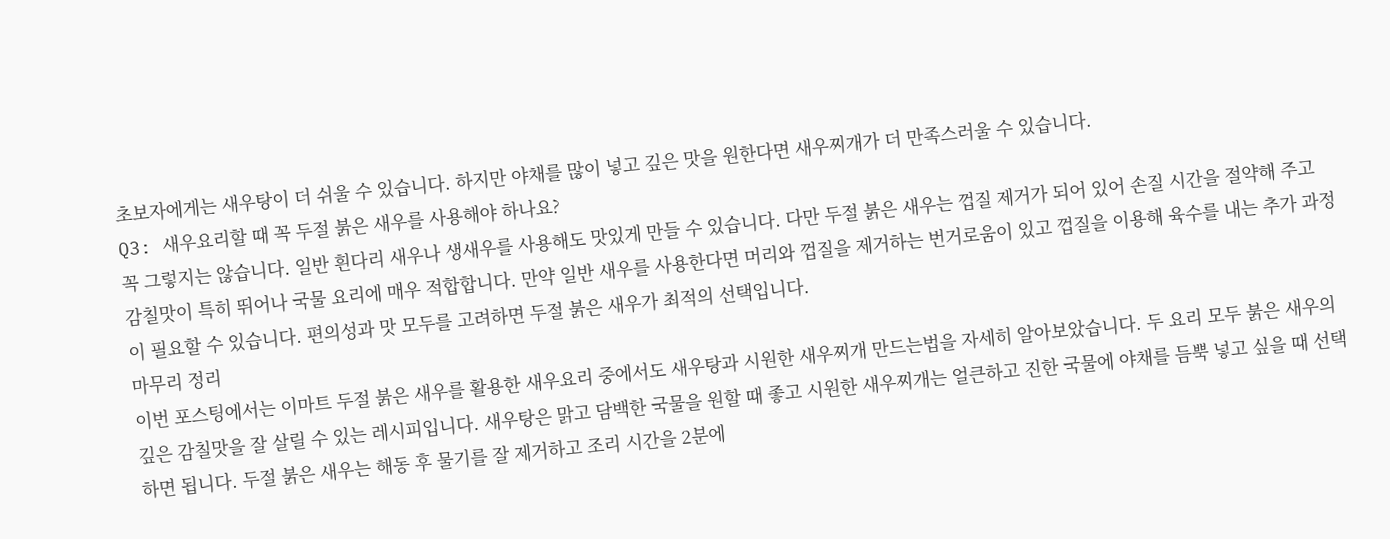초보자에게는 새우탕이 더 쉬울 수 있습니다. 하지만 야채를 많이 넣고 깊은 맛을 원한다면 새우찌개가 더 만족스러울 수 있습니다.
Q3: 새우요리할 때 꼭 두절 붉은 새우를 사용해야 하나요?
꼭 그렇지는 않습니다. 일반 흰다리 새우나 생새우를 사용해도 맛있게 만들 수 있습니다. 다만 두절 붉은 새우는 껍질 제거가 되어 있어 손질 시간을 절약해 주고 감칠맛이 특히 뛰어나 국물 요리에 매우 적합합니다. 만약 일반 새우를 사용한다면 머리와 껍질을 제거하는 번거로움이 있고 껍질을 이용해 육수를 내는 추가 과정이 필요할 수 있습니다. 편의성과 맛 모두를 고려하면 두절 붉은 새우가 최적의 선택입니다.
마무리 정리
이번 포스팅에서는 이마트 두절 붉은 새우를 활용한 새우요리 중에서도 새우탕과 시원한 새우찌개 만드는법을 자세히 알아보았습니다. 두 요리 모두 붉은 새우의 깊은 감칠맛을 잘 살릴 수 있는 레시피입니다. 새우탕은 맑고 담백한 국물을 원할 때 좋고 시원한 새우찌개는 얼큰하고 진한 국물에 야채를 듬뿍 넣고 싶을 때 선택하면 됩니다. 두절 붉은 새우는 해동 후 물기를 잘 제거하고 조리 시간을 2분에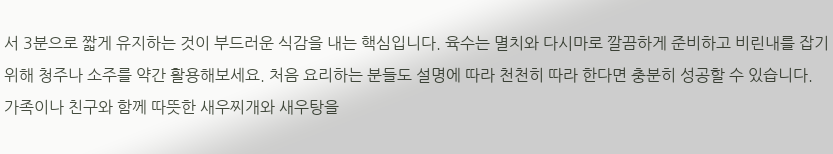서 3분으로 짧게 유지하는 것이 부드러운 식감을 내는 핵심입니다. 육수는 멸치와 다시마로 깔끔하게 준비하고 비린내를 잡기 위해 청주나 소주를 약간 활용해보세요. 처음 요리하는 분들도 설명에 따라 천천히 따라 한다면 충분히 성공할 수 있습니다. 가족이나 친구와 함께 따뜻한 새우찌개와 새우탕을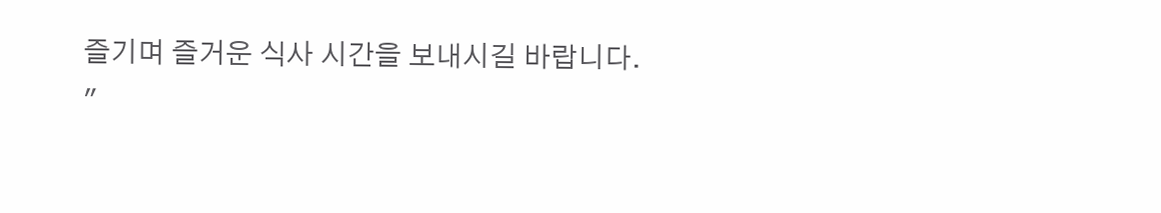즐기며 즐거운 식사 시간을 보내시길 바랍니다.
"